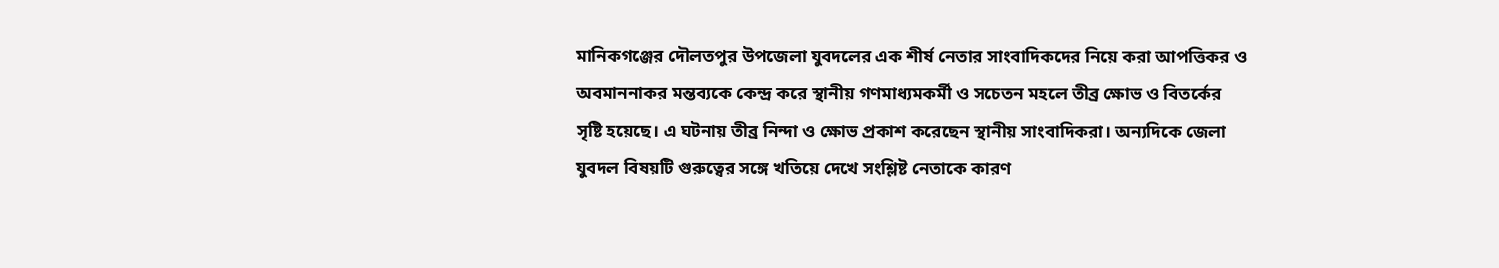মানিকগঞ্জের দৌলতপুর উপজেলা যুবদলের এক শীর্ষ নেতার সাংবাদিকদের নিয়ে করা আপত্তিকর ও অবমাননাকর মন্তব্যকে কেন্দ্র করে স্থানীয় গণমাধ্যমকর্মী ও সচেতন মহলে তীব্র ক্ষোভ ও বিতর্কের সৃষ্টি হয়েছে। এ ঘটনায় তীব্র নিন্দা ও ক্ষোভ প্রকাশ করেছেন স্থানীয় সাংবাদিকরা। অন্যদিকে জেলা যুবদল বিষয়টি গুরুত্বের সঙ্গে খতিয়ে দেখে সংশ্লিষ্ট নেতাকে কারণ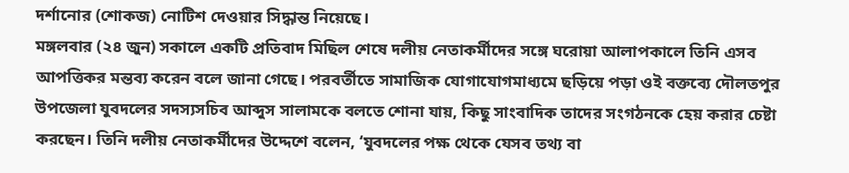দর্শানোর (শোকজ) নোটিশ দেওয়ার সিদ্ধান্ত নিয়েছে।
মঙ্গলবার (২৪ জুন) সকালে একটি প্রতিবাদ মিছিল শেষে দলীয় নেতাকর্মীদের সঙ্গে ঘরোয়া আলাপকালে তিনি এসব আপত্তিকর মন্তব্য করেন বলে জানা গেছে। পরবর্তীতে সামাজিক যোগাযোগমাধ্যমে ছড়িয়ে পড়া ওই বক্তব্যে দৌলতপুর উপজেলা যুবদলের সদস্যসচিব আব্দুস সালামকে বলতে শোনা যায়, কিছু সাংবাদিক তাদের সংগঠনকে হেয় করার চেষ্টা করছেন। তিনি দলীয় নেতাকর্মীদের উদ্দেশে বলেন, ‘যুবদলের পক্ষ থেকে যেসব তথ্য বা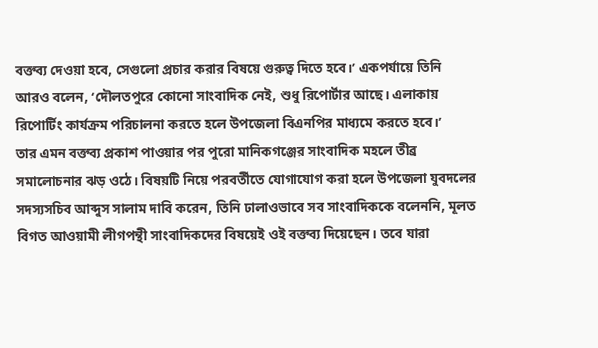বক্তব্য দেওয়া হবে, সেগুলো প্রচার করার বিষয়ে গুরুত্ব দিতে হবে।’ একপর্যায়ে তিনি আরও বলেন, ‘দৌলতপুরে কোনো সাংবাদিক নেই, শুধু রিপোর্টার আছে। এলাকায় রিপোর্টিং কার্যক্রম পরিচালনা করতে হলে উপজেলা বিএনপির মাধ্যমে করতে হবে।’
তার এমন বক্তব্য প্রকাশ পাওয়ার পর পুরো মানিকগঞ্জের সাংবাদিক মহলে তীব্র সমালোচনার ঝড় ওঠে। বিষয়টি নিয়ে পরবর্তীতে যোগাযোগ করা হলে উপজেলা যুবদলের সদস্যসচিব আব্দুস সালাম দাবি করেন, তিনি ঢালাওভাবে সব সাংবাদিককে বলেননি, মূলত বিগত আওয়ামী লীগপন্থী সাংবাদিকদের বিষয়েই ওই বক্তব্য দিয়েছেন। তবে যারা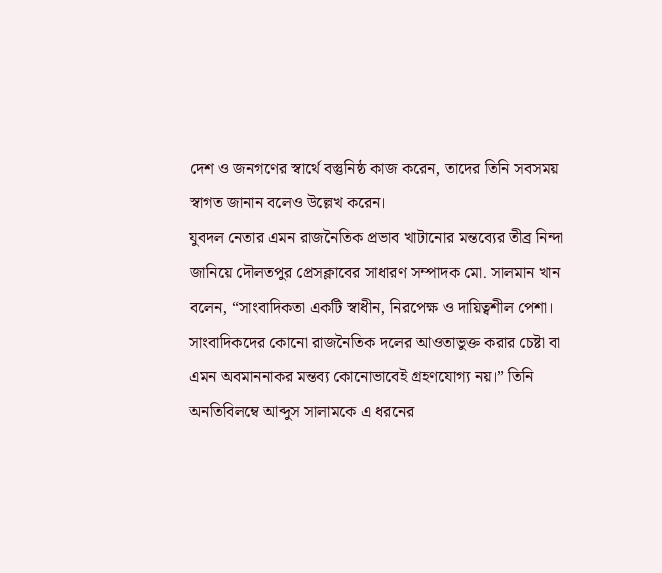দেশ ও জনগণের স্বার্থে বস্তুনিষ্ঠ কাজ করেন, তাদের তিনি সবসময় স্বাগত জানান বলেও উল্লেখ করেন।
যুবদল নেতার এমন রাজনৈতিক প্রভাব খাটানোর মন্তব্যের তীব্র নিন্দা জানিয়ে দৌলতপুর প্রেসক্লাবের সাধারণ সম্পাদক মো. সালমান খান বলেন, “সাংবাদিকতা একটি স্বাধীন, নিরপেক্ষ ও দায়িত্বশীল পেশা। সাংবাদিকদের কোনো রাজনৈতিক দলের আওতাভুক্ত করার চেষ্টা বা এমন অবমাননাকর মন্তব্য কোনোভাবেই গ্রহণযোগ্য নয়।” তিনি অনতিবিলম্বে আব্দুস সালামকে এ ধরনের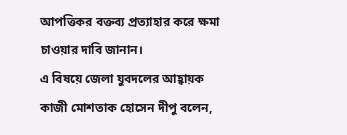আপত্তিকর বক্তব্য প্রত্যাহার করে ক্ষমা চাওয়ার দাবি জানান।
এ বিষয়ে জেলা যুবদলের আহ্বায়ক কাজী মোশতাক হোসেন দীপু বলেন,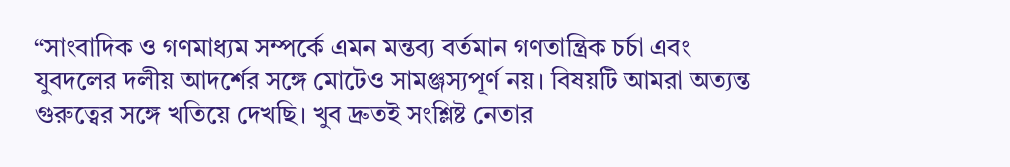“সাংবাদিক ও গণমাধ্যম সম্পর্কে এমন মন্তব্য বর্তমান গণতান্ত্রিক চর্চা এবং যুবদলের দলীয় আদর্শের সঙ্গে মোটেও সামঞ্জস্যপূর্ণ নয়। বিষয়টি আমরা অত্যন্ত গুরুত্বের সঙ্গে খতিয়ে দেখছি। খুব দ্রুতই সংশ্লিষ্ট নেতার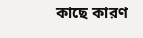কাছে কারণ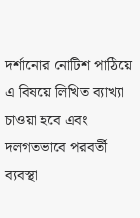দর্শানোর নোটিশ পাঠিয়ে এ বিষয়ে লিখিত ব্যাখ্যা চাওয়া হবে এবং দলগতভাবে পরবর্তী ব্যবস্থা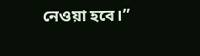নেওয়া হবে।”